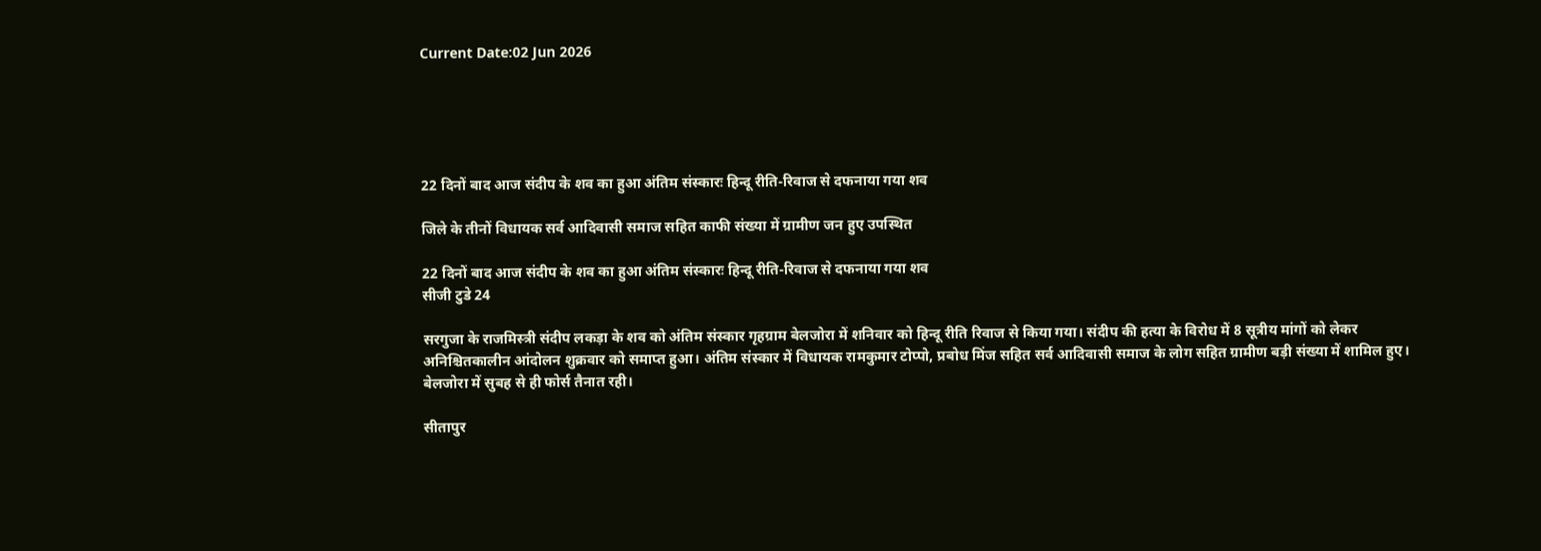Current Date:02 Jun 2026





22 दिनों बाद आज संदीप के शव का हुआ अंतिम संस्कारः हिन्दू रीति-रिवाज से दफनाया गया शव

जिले के तीनों विधायक सर्व आदिवासी समाज सहित काफी संख्या में ग्रामीण जन हुए उपस्थित

22 दिनों बाद आज संदीप के शव का हुआ अंतिम संस्कारः हिन्दू रीति-रिवाज से दफनाया गया शव
सीजी टुडे 24

सरगुजा के राजमिस्त्री संदीप लकड़ा के शव को अंतिम संस्कार गृहग्राम बेलजोरा में शनिवार को हिन्दू रीति रिवाज से किया गया। संदीप की हत्या के विरोध में 8 सूत्रीय मांगों को लेकर अनिश्चितकालीन आंदोलन शुक्रवार को समाप्त हुआ। अंतिम संस्कार में विधायक रामकुमार टोप्पो, प्रबोध मिंज सहित सर्व आदिवासी समाज के लोग सहित ग्रामीण बड़ी संख्या में शामिल हुए। बेलजोरा में सुबह से ही फोर्स तैनात रही।

सीतापुर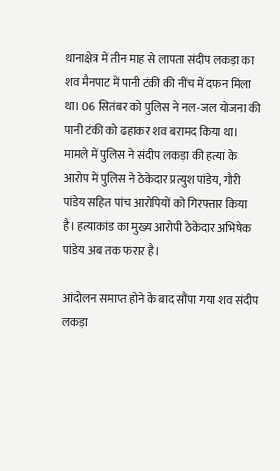थानाक्षेत्र में तीन माह से लापता संदीप लकड़ा का शव मैनपाट में पानी टंकी की नींच में दफन मिला था। 06 सितंबर को पुलिस ने नल-जल योजना की पानी टंकी को ढहाकर शव बरामद किया था। मामले में पुलिस ने संदीप लकड़ा की हत्या के आरोप में पुलिस ने ठेकेदार प्रत्युश पांडेय, गौरी पांडेय सहित पांच आरोपियों को गिरफ्तार किया है। हत्याकांड का मुख्य आरोपी ठेकेदार अभिषेक पांडेय अब तक फरार है।

आंदोलन समाप्त होने के बाद सौंपा गया शव संदीप लकड़ा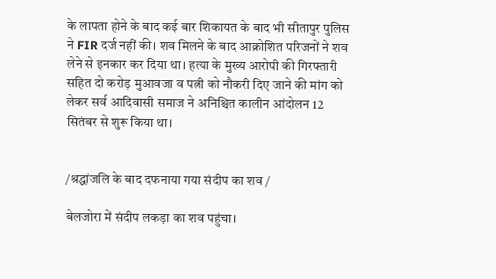के लापता होने के बाद कई बार शिकायत के बाद भी सीतापुर पुलिस ने FIR दर्ज नहीं की। शव मिलने के बाद आक्रोशित परिजनों ने शव लेने से इनकार कर दिया था। हत्या के मुख्य आरोपी की गिरफ्तारी सहित दो करोड़ मुआवजा व पत्नी को नौकरी दिए जाने की मांग को लेकर सर्व आदिवासी समाज ने अनिश्चित कालीन आंदोलन 12 सितंबर से शुरू किया था।


/श्रद्धांजलि के बाद दफनाया गया संदीप का शव /

बेलजोरा में संदीप लकड़ा का शव पहुंचा।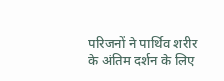परिजनों ने पार्थिव शरीर के अंतिम दर्शन के लिए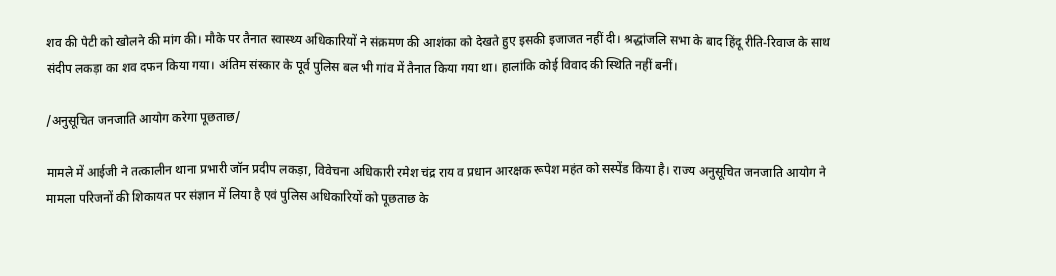शव की पेटी को खोलने की मांग की। मौके पर तैनात स्वास्थ्य अधिकारियों ने संक्रमण की आशंका को देखते हुए इसकी इजाजत नहीं दी। श्रद्धांजलि सभा के बाद हिंदू रीति-रिवाज के साथ संदीप लकड़ा का शव दफन किया गया। अंतिम संस्कार के पूर्व पुलिस बल भी गांव में तैनात किया गया था। हालांकि कोई विवाद की स्थिति नहीं बनीं।

/अनुसूचित जनजाति आयोग करेगा पूछताछ/

मामले में आईजी ने तत्कालीन थाना प्रभारी जॉन प्रदीप लकड़ा, विवेचना अधिकारी रमेश चंद्र राय व प्रधान आरक्षक रूपेश महंत को सस्पेंड किया है। राज्य अनुसूचित जनजाति आयोग ने मामला परिजनों की शिकायत पर संज्ञान में लिया है एवं पुलिस अधिकारियों को पूछताछ के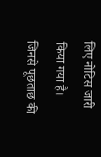लिए नोटिस जारी किया गया है। जिनसे पूछताछ की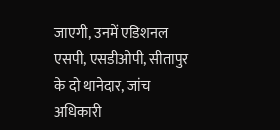जाएगी, उनमें एडिशनल एसपी, एसडीओपी, सीतापुर के दो थानेदार, जांच अधिकारी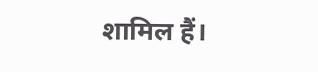शामिल हैं।